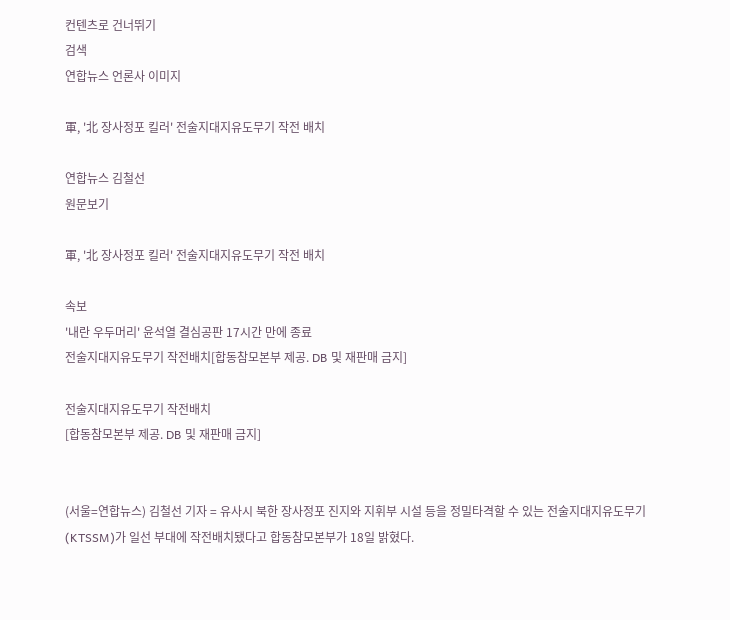컨텐츠로 건너뛰기
검색
연합뉴스 언론사 이미지

軍, '北 장사정포 킬러' 전술지대지유도무기 작전 배치

연합뉴스 김철선
원문보기

軍, '北 장사정포 킬러' 전술지대지유도무기 작전 배치

속보
'내란 우두머리' 윤석열 결심공판 17시간 만에 종료
전술지대지유도무기 작전배치[합동참모본부 제공. DB 및 재판매 금지]

전술지대지유도무기 작전배치
[합동참모본부 제공. DB 및 재판매 금지]


(서울=연합뉴스) 김철선 기자 = 유사시 북한 장사정포 진지와 지휘부 시설 등을 정밀타격할 수 있는 전술지대지유도무기(KTSSM)가 일선 부대에 작전배치됐다고 합동참모본부가 18일 밝혔다.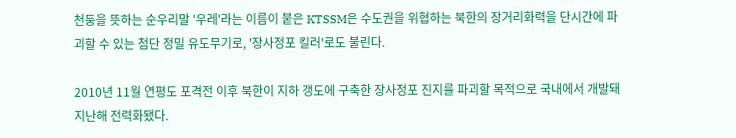천둥을 뜻하는 순우리말 '우레'라는 이름이 붙은 KTSSM은 수도권을 위협하는 북한의 장거리화력을 단시간에 파괴할 수 있는 첨단 정밀 유도무기로, '장사정포 킬러'로도 불린다.

2010년 11월 연평도 포격전 이후 북한이 지하 갱도에 구축한 장사정포 진지를 파괴할 목적으로 국내에서 개발돼 지난해 전력화됐다.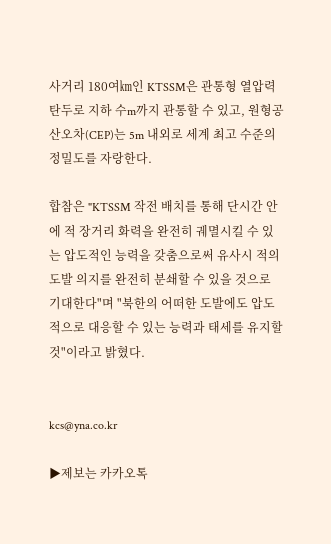사거리 180여㎞인 KTSSM은 관통형 열압력 탄두로 지하 수m까지 관통할 수 있고, 원형공산오차(CEP)는 5m 내외로 세계 최고 수준의 정밀도를 자랑한다.

합참은 "KTSSM 작전 배치를 통해 단시간 안에 적 장거리 화력을 완전히 궤멸시킬 수 있는 압도적인 능력을 갖춤으로써 유사시 적의 도발 의지를 완전히 분쇄할 수 있을 것으로 기대한다"며 "북한의 어떠한 도발에도 압도적으로 대응할 수 있는 능력과 태세를 유지할 것"이라고 밝혔다.


kcs@yna.co.kr

▶제보는 카카오톡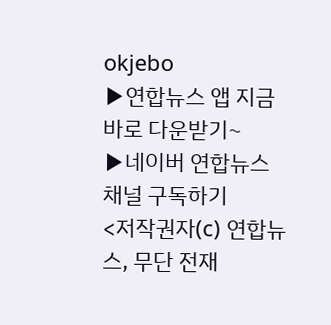okjebo
▶연합뉴스 앱 지금 바로 다운받기~
▶네이버 연합뉴스 채널 구독하기
<저작권자(c) 연합뉴스, 무단 전재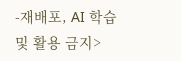-재배포, AI 학습 및 활용 금지>